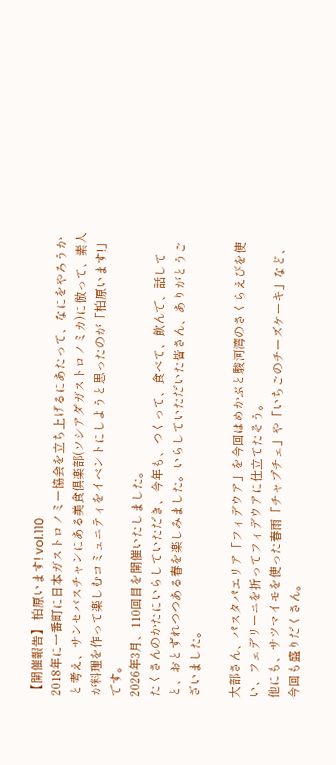【開催報告】 柏原います! vol.110
2018年に一番町に日本ガストロノミー協会を立ち上げるにあたって、なにをやろうかと考え、サンセバスチャンにある美食倶楽部(ソシアダガストロノミカ)に倣って、素人が料理を作って楽しむコミュニティをイベントにしようと思ったのが「柏原います!」です。
2026年3月、110回目を開催いたしました。
たくさんのかたにいらしていただき、今年も、つくって、食べて、飲んで、話してと、おとずれつつある春を楽しみました。いらしていただいた皆さん、ありがとうございました。

大部さん、パスタパエリア「フィデウア」を今回はめかぶと駿河湾のさくらえびを使い、フェデリーニを折ってフィデウアに仕立てたそう。
他にも、サツマイモを使った春雨「チャプチェ」や「いちごのチーズケーキ」など、今回も盛りだくさん。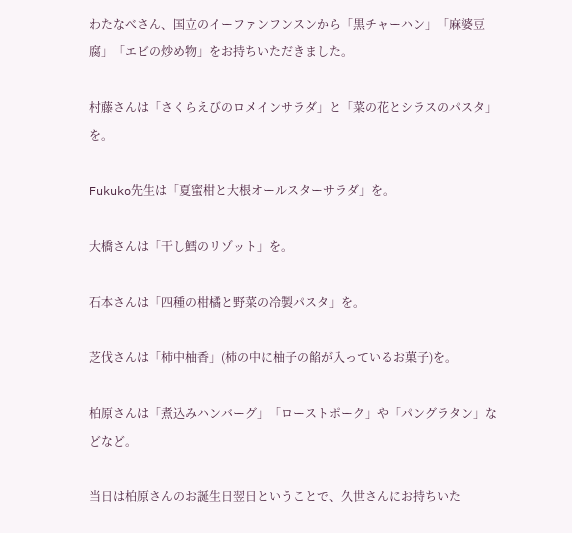わたなべさん、国立のイーファンフンスンから「黒チャーハン」「麻婆豆腐」「エビの炒め物」をお持ちいただきました。

村藤さんは「さくらえびのロメインサラダ」と「菜の花とシラスのパスタ」を。

Fukuko先生は「夏蜜柑と大根オールスターサラダ」を。

大橋さんは「干し鱈のリゾット」を。

石本さんは「四種の柑橘と野菜の冷製パスタ」を。

芝伐さんは「柿中柚香」(柿の中に柚子の餡が入っているお菓子)を。

柏原さんは「煮込みハンバーグ」「ローストポーク」や「パングラタン」などなど。

当日は柏原さんのお誕生日翌日ということで、久世さんにお持ちいた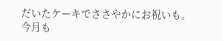だいたケーキでささやかにお祝いも。
今月も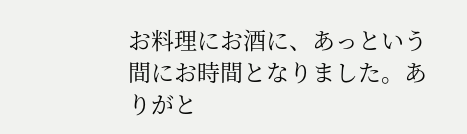お料理にお酒に、あっという間にお時間となりました。ありがと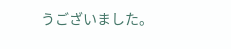うございました。